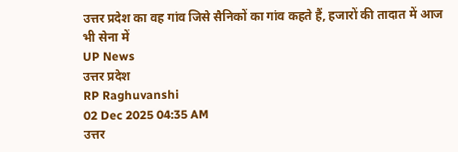उत्तर प्रदेश का वह गांव जिसे सैनिकों का गांव कहते हैं, हजारों की तादात में आज भी सेना में
UP News
उत्तर प्रदेश
RP Raghuvanshi
02 Dec 2025 04:35 AM
उत्तर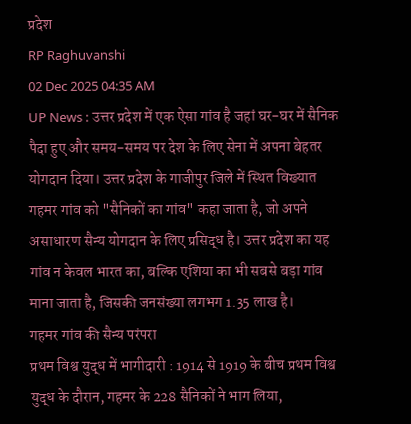प्रदेश
RP Raghuvanshi
02 Dec 2025 04:35 AM
UP News : उत्तर प्रदेश में एक ऐसा गांव है जहां घर-घर में सैनिक पैदा हुए और समय-समय पर देश के लिए सेना में अपना बेहतर योगदान दिया। उत्तर प्रदेश के गाजीपुर जिले में स्थित विख्यात गहमर गांव को "सैनिकों का गांव" कहा जाता है, जो अपने असाधारण सैन्य योगदान के लिए प्रसिद्ध है। उत्तर प्रदेश का यह गांव न केवल भारत का, बल्कि एशिया का भी सबसे बड़ा गांव माना जाता है, जिसकी जनसंख्या लगभग 1.35 लाख है।
गहमर गांव की सैन्य परंपरा
प्रथम विश्व युद्ध में भागीदारी : 1914 से 1919 के बीच प्रथम विश्व युद्ध के दौरान, गहमर के 228 सैनिकों ने भाग लिया,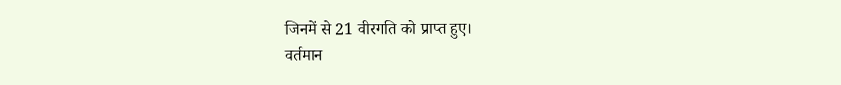जिनमें से 21 वीरगति को प्राप्त हुए।
वर्तमान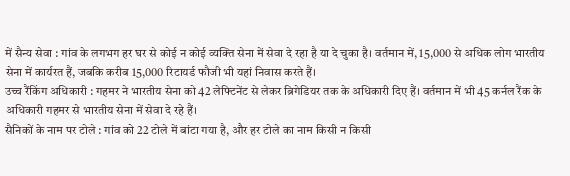में सैन्य सेवा : गांव के लगभग हर घर से कोई न कोई व्यक्ति सेना में सेवा दे रहा है या दे चुका है। वर्तमान में, 15,000 से अधिक लोग भारतीय सेना में कार्यरत हैं, जबकि करीब 15,000 रिटायर्ड फौजी भी यहां निवास करते हैं।
उच्च रैंकिंग अधिकारी : गहमर ने भारतीय सेना को 42 लेफ्टिनेंट से लेकर ब्रिगेडियर तक के अधिकारी दिए हैं। वर्तमान में भी 45 कर्नल रैंक के अधिकारी गहमर से भारतीय सेना में सेवा दे रहे हैं।
सैनिकों के नाम पर टोले : गांव को 22 टोले में बांटा गया है, और हर टोले का नाम किसी न किसी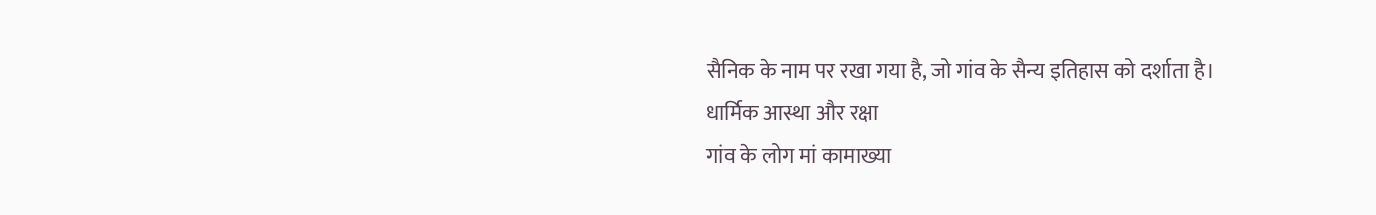सैनिक के नाम पर रखा गया है, जो गांव के सैन्य इतिहास को दर्शाता है।
धार्मिक आस्था और रक्षा
गांव के लोग मां कामाख्या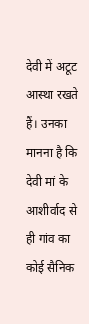देवी में अटूट आस्था रखते हैं। उनका मानना है कि देवी मां के आशीर्वाद से ही गांव का कोई सैनिक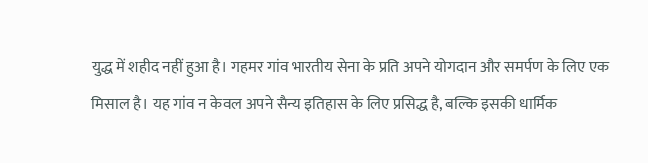युद्ध में शहीद नहीं हुआ है। गहमर गांव भारतीय सेना के प्रति अपने योगदान और समर्पण के लिए एक मिसाल है। यह गांव न केवल अपने सैन्य इतिहास के लिए प्रसिद्ध है, बल्कि इसकी धार्मिक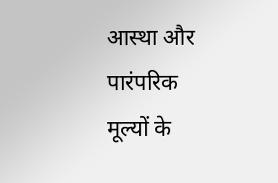आस्था और पारंपरिक मूल्यों के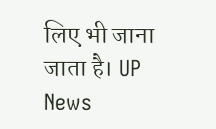लिए भी जाना जाता है। UP News